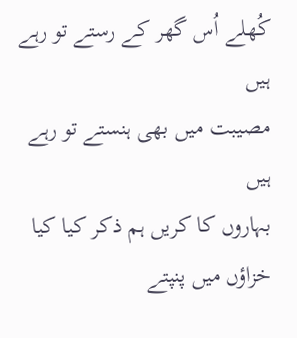کُھلے اُس گھر کے رستے تو رہے ہیں
مصیبت میں بھی ہنستے تو رہے ہیں
بہاروں کا کریں ہم ذکر کیا کیا
خزاؤں میں پنپتے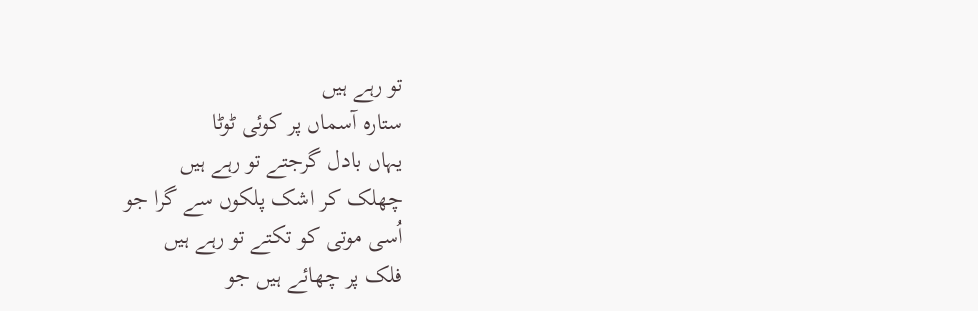تو رہے ہیں
ستارہ آسماں پر کوئی ٹوٹا
یہاں بادل گرجتے تو رہے ہیں
چھلک کر اشک پلکوں سے گرا جو
اُسی موتی کو تکتے تو رہے ہیں
فلک پر چھائے ہیں جو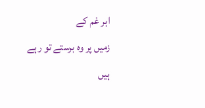ابر غم کے
زمیں پر وہ برستے تو رہے ہیں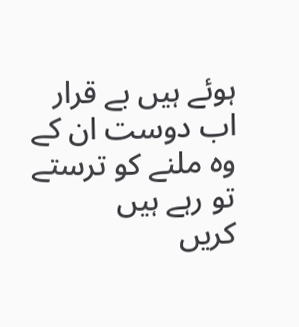ہوئے ہیں بے قرار اب دوست ان کے
وہ ملنے کو ترستے تو رہے ہیں
کریں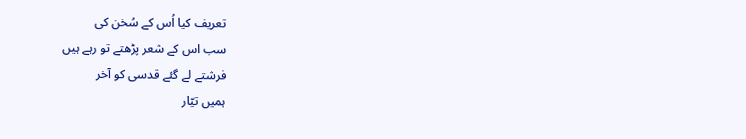تعریف کیا اُس کے سُخن کی
سب اس کے شعر پڑھتے تو رہے ہیں
فرشتے لے گئے قدسی کو آخر
ہمیں تیّار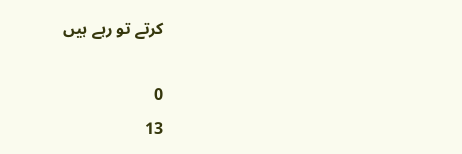کرتے تو رہے ہیں

0
13